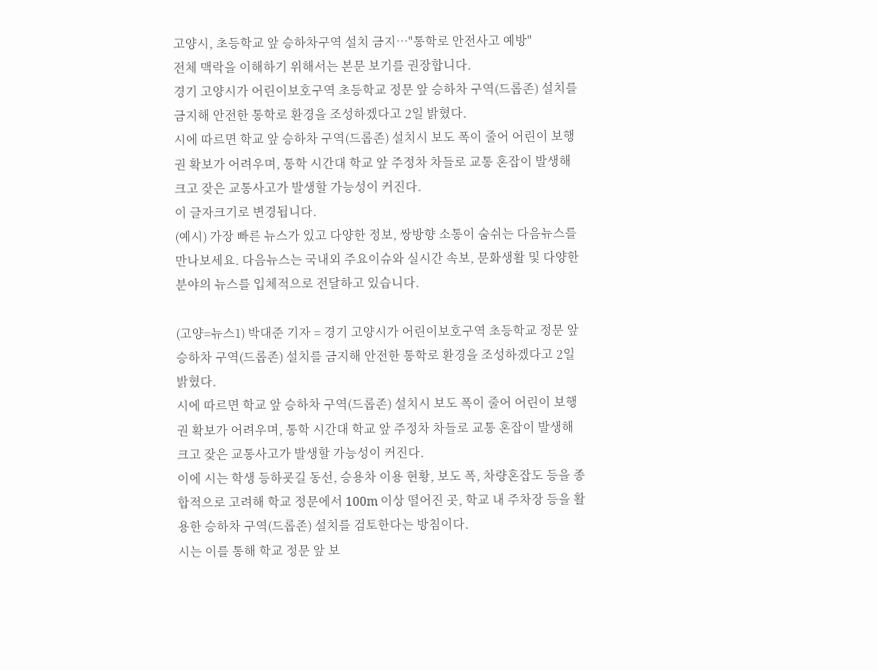고양시, 초등학교 앞 승하차구역 설치 금지…"통학로 안전사고 예방"
전체 맥락을 이해하기 위해서는 본문 보기를 권장합니다.
경기 고양시가 어린이보호구역 초등학교 정문 앞 승하차 구역(드롭존) 설치를 금지해 안전한 통학로 환경을 조성하겠다고 2일 밝혔다.
시에 따르면 학교 앞 승하차 구역(드롭존) 설치시 보도 폭이 줄어 어린이 보행권 확보가 어려우며, 통학 시간대 학교 앞 주정차 차들로 교통 혼잡이 발생해 크고 잦은 교통사고가 발생할 가능성이 커진다.
이 글자크기로 변경됩니다.
(예시) 가장 빠른 뉴스가 있고 다양한 정보, 쌍방향 소통이 숨쉬는 다음뉴스를 만나보세요. 다음뉴스는 국내외 주요이슈와 실시간 속보, 문화생활 및 다양한 분야의 뉴스를 입체적으로 전달하고 있습니다.

(고양=뉴스1) 박대준 기자 = 경기 고양시가 어린이보호구역 초등학교 정문 앞 승하차 구역(드롭존) 설치를 금지해 안전한 통학로 환경을 조성하겠다고 2일 밝혔다.
시에 따르면 학교 앞 승하차 구역(드롭존) 설치시 보도 폭이 줄어 어린이 보행권 확보가 어려우며, 통학 시간대 학교 앞 주정차 차들로 교통 혼잡이 발생해 크고 잦은 교통사고가 발생할 가능성이 커진다.
이에 시는 학생 등하굣길 동선, 승용차 이용 현황, 보도 폭, 차량혼잡도 등을 종합적으로 고려해 학교 정문에서 100m 이상 떨어진 곳, 학교 내 주차장 등을 활용한 승하차 구역(드롭존) 설치를 검토한다는 방침이다.
시는 이를 통해 학교 정문 앞 보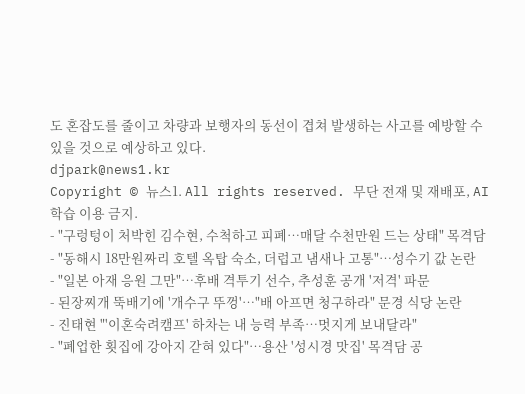도 혼잡도를 줄이고 차량과 보행자의 동선이 겹쳐 발생하는 사고를 예방할 수 있을 것으로 예상하고 있다.
djpark@news1.kr
Copyright © 뉴스1. All rights reserved. 무단 전재 및 재배포, AI학습 이용 금지.
- "구렁텅이 처박힌 김수현, 수척하고 피폐…매달 수천만원 드는 상태" 목격담
- "동해시 18만원짜리 호텔 옥탑 숙소, 더럽고 냄새나 고통"…성수기 값 논란
- "일본 아재 응원 그만"…후배 격투기 선수, 추성훈 공개 '저격' 파문
- 된장찌개 뚝배기에 '개수구 뚜껑'…"배 아프면 청구하라" 문경 식당 논란
- 진태현 "'이혼숙려캠프' 하차는 내 능력 부족…멋지게 보내달라"
- "폐업한 횟집에 강아지 갇혀 있다"…용산 '성시경 맛집' 목격담 공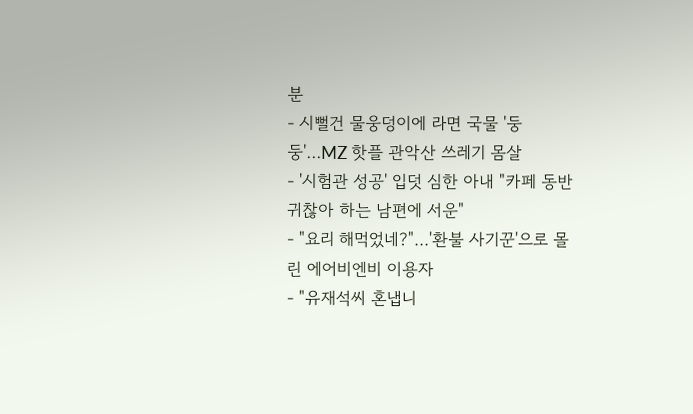분
- 시뻘건 물웅덩이에 라면 국물 '둥둥'…MZ 핫플 관악산 쓰레기 몸살
- '시험관 성공' 입덧 심한 아내 "카페 동반 귀찮아 하는 남편에 서운"
- "요리 해먹었네?"…'환불 사기꾼'으로 몰린 에어비엔비 이용자
- "유재석씨 혼냅니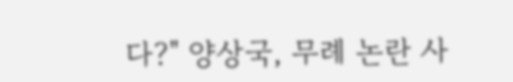다?" 양상국, 무례 논란 사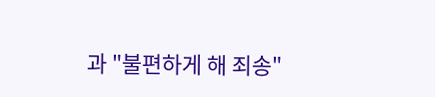과 "불편하게 해 죄송"